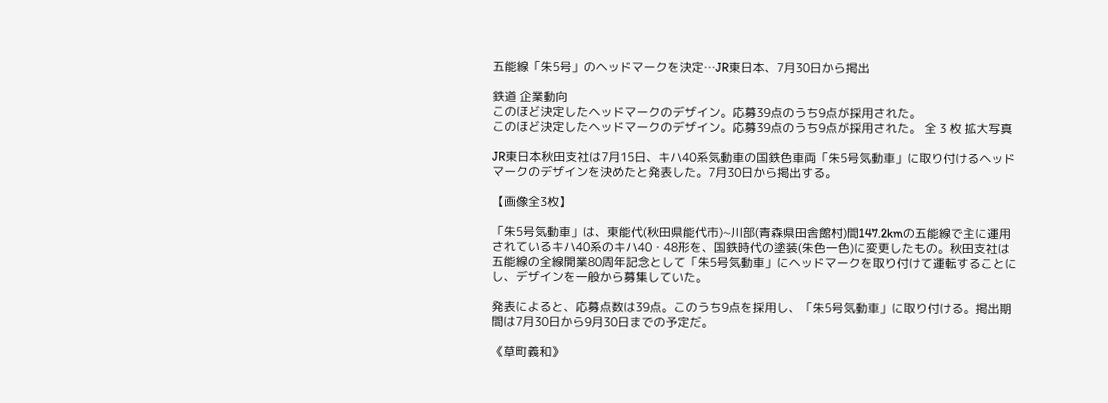五能線「朱5号」のヘッドマークを決定…JR東日本、7月30日から掲出

鉄道 企業動向
このほど決定したヘッドマークのデザイン。応募39点のうち9点が採用された。
このほど決定したヘッドマークのデザイン。応募39点のうち9点が採用された。 全 3 枚 拡大写真

JR東日本秋田支社は7月15日、キハ40系気動車の国鉄色車両「朱5号気動車」に取り付けるヘッドマークのデザインを決めたと発表した。7月30日から掲出する。

【画像全3枚】

「朱5号気動車」は、東能代(秋田県能代市)~川部(青森県田舎館村)間147.2kmの五能線で主に運用されているキハ40系のキハ40・48形を、国鉄時代の塗装(朱色一色)に変更したもの。秋田支社は五能線の全線開業80周年記念として「朱5号気動車」にヘッドマークを取り付けて運転することにし、デザインを一般から募集していた。

発表によると、応募点数は39点。このうち9点を採用し、「朱5号気動車」に取り付ける。掲出期間は7月30日から9月30日までの予定だ。

《草町義和》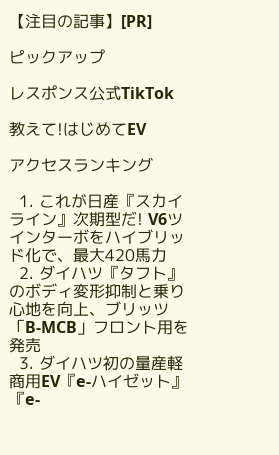【注目の記事】[PR]

ピックアップ

レスポンス公式TikTok

教えて!はじめてEV

アクセスランキング

  1. これが日産『スカイライン』次期型だ! V6ツインターボをハイブリッド化で、最大420馬力
  2. ダイハツ『タフト』のボディ変形抑制と乗り心地を向上、ブリッツ「B-MCB」フロント用を発売
  3. ダイハツ初の量産軽商用EV『e-ハイゼット』『e-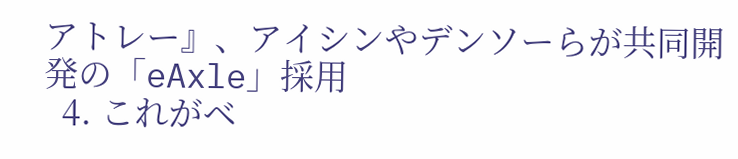アトレー』、アイシンやデンソーらが共同開発の「eAxle」採用
  4. これがベ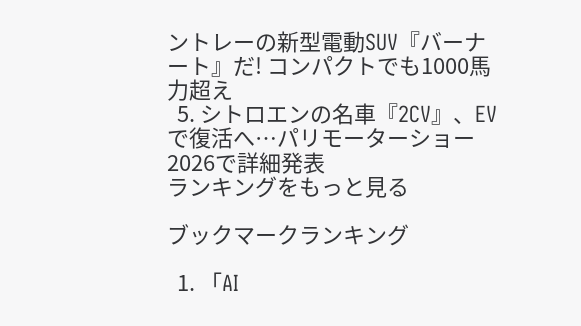ントレーの新型電動SUV『バーナート』だ! コンパクトでも1000馬力超え
  5. シトロエンの名車『2CV』、EVで復活へ…パリモーターショー2026で詳細発表
ランキングをもっと見る

ブックマークランキング

  1. 「AI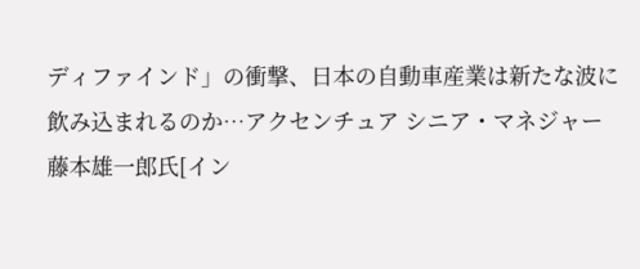ディファインド」の衝撃、日本の自動車産業は新たな波に飲み込まれるのか…アクセンチュア シニア・マネジャー 藤本雄一郎氏[イン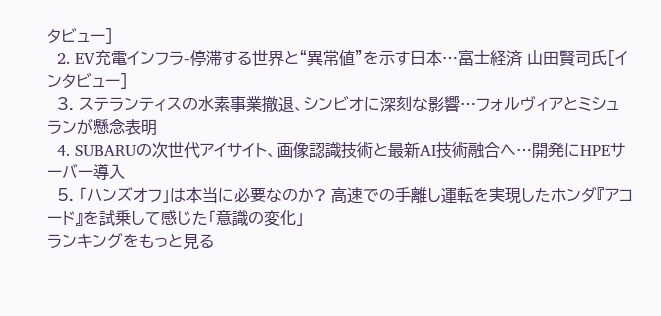タビュー]
  2. EV充電インフラ-停滞する世界と“異常値”を示す日本…富士経済 山田賢司氏[インタビュー]
  3. ステランティスの水素事業撤退、シンビオに深刻な影響…フォルヴィアとミシュランが懸念表明
  4. SUBARUの次世代アイサイト、画像認識技術と最新AI技術融合へ…開発にHPEサーバー導入
  5. 「ハンズオフ」は本当に必要なのか? 高速での手離し運転を実現したホンダ『アコード』を試乗して感じた「意識の変化」
ランキングをもっと見る